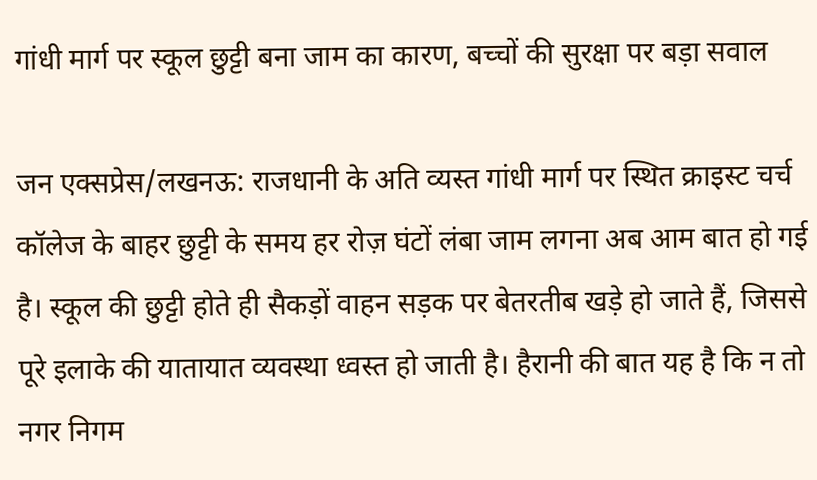गांधी मार्ग पर स्कूल छुट्टी बना जाम का कारण, बच्चों की सुरक्षा पर बड़ा सवाल

जन एक्सप्रेस/लखनऊ: राजधानी के अति व्यस्त गांधी मार्ग पर स्थित क्राइस्ट चर्च कॉलेज के बाहर छुट्टी के समय हर रोज़ घंटों लंबा जाम लगना अब आम बात हो गई है। स्कूल की छुट्टी होते ही सैकड़ों वाहन सड़क पर बेतरतीब खड़े हो जाते हैं, जिससे पूरे इलाके की यातायात व्यवस्था ध्वस्त हो जाती है। हैरानी की बात यह है कि न तो नगर निगम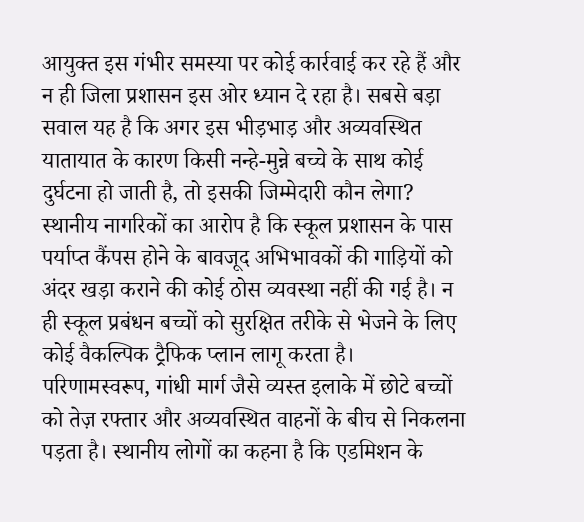आयुक्त इस गंभीर समस्या पर कोई कार्रवाई कर रहे हैं और न ही जिला प्रशासन इस ओर ध्यान दे रहा है। सबसे बड़ा सवाल यह है कि अगर इस भीड़भाड़ और अव्यवस्थित यातायात के कारण किसी नन्हे-मुन्ने बच्चे के साथ कोई दुर्घटना हो जाती है, तो इसकी जिम्मेदारी कौन लेगा?
स्थानीय नागरिकों का आरोप है कि स्कूल प्रशासन के पास पर्याप्त कैंपस होने के बावजूद अभिभावकों की गाड़ियों को अंदर खड़ा कराने की कोई ठोस व्यवस्था नहीं की गई है। न ही स्कूल प्रबंधन बच्चों को सुरक्षित तरीके से भेजने के लिए कोई वैकल्पिक ट्रैफिक प्लान लागू करता है। परिणामस्वरूप, गांधी मार्ग जैसे व्यस्त इलाके में छोटे बच्चों को तेज़ रफ्तार और अव्यवस्थित वाहनों के बीच से निकलना पड़ता है। स्थानीय लोगों का कहना है कि एडमिशन के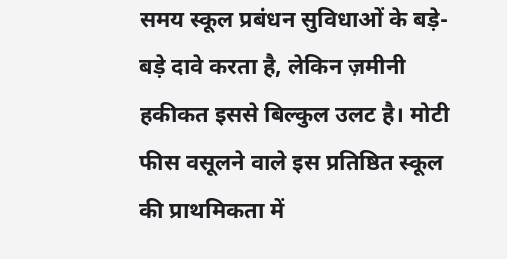समय स्कूल प्रबंधन सुविधाओं के बड़े-बड़े दावे करता है, लेकिन ज़मीनी हकीकत इससे बिल्कुल उलट है। मोटी फीस वसूलने वाले इस प्रतिष्ठित स्कूल की प्राथमिकता में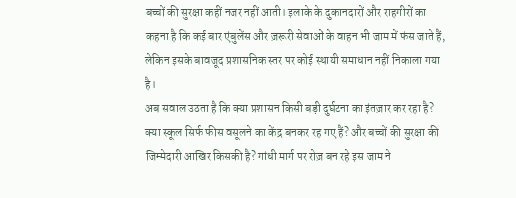बच्चों की सुरक्षा कहीं नजर नहीं आती। इलाके के दुकानदारों और राहगीरों का कहना है कि कई बार एंबुलेंस और ज़रूरी सेवाओं के वाहन भी जाम में फंस जाते हैं, लेकिन इसके बावजूद प्रशासनिक स्तर पर कोई स्थायी समाधान नहीं निकाला गया है।
अब सवाल उठता है कि क्या प्रशासन किसी बड़ी दुर्घटना का इंतज़ार कर रहा है? क्या स्कूल सिर्फ फीस वसूलने का केंद्र बनकर रह गए हैं? और बच्चों की सुरक्षा की जिम्मेदारी आखिर किसकी है? गांधी मार्ग पर रोज़ बन रहे इस जाम ने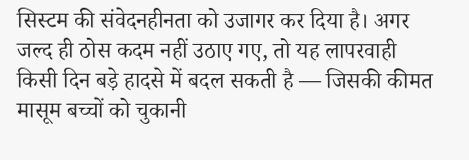सिस्टम की संवेदनहीनता को उजागर कर दिया है। अगर जल्द ही ठोस कदम नहीं उठाए गए, तो यह लापरवाही किसी दिन बड़े हादसे में बदल सकती है — जिसकी कीमत मासूम बच्चों को चुकानी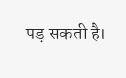पड़ सकती है।